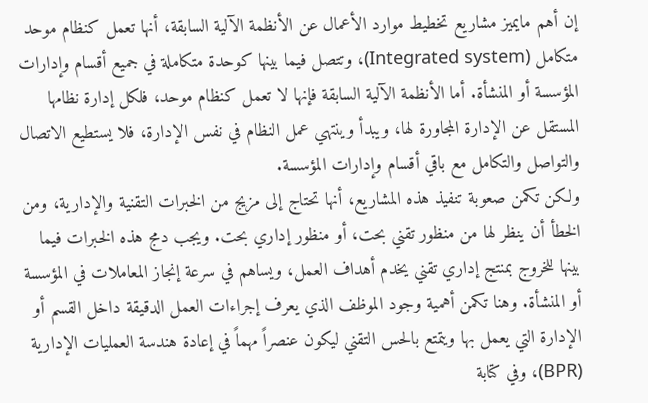إن أهم مايميز مشاريع تخطيط موارد الأعمال عن الأنظمة الآلية السابقة، أنها تعمل كنظام موحد متكامل (Integrated system)، وتتصل فيما بينها كوحدة متكاملة في جميع أقسام وإدارات المؤسسة أو المنشأة. أما الأنظمة الآلية السابقة فإنها لا تعمل كنظام موحد، فلكل إدارة نظامها المستقل عن الإدارة المجاورة لها، ويبدأ وينتهي عمل النظام في نفس الإدارة، فلا يستطيع الاتصال والتواصل والتكامل مع باقي أقسام وإدارات المؤسسة.
ولكن تكمن صعوبة تنفيذ هذه المشاريع، أنها تحتاج إلى مزيج من الخبرات التقنية والإدارية، ومن الخطأ أن ينظر لها من منظور تقني بحت، أو منظور إداري بحت. ويجب دمج هذه الخبرات فيما بينها للخروج بمنتج إداري تقني يخدم أهداف العمل، ويساهم في سرعة إنجاز المعاملات في المؤسسة أو المنشأة. وهنا تكمن أهمية وجود الموظف الذي يعرف إجراءات العمل الدقيقة داخل القسم أو الإدارة التي يعمل بها ويتمتع بالحس التقني ليكون عنصراً مهماً في إعادة هندسة العمليات الإدارية (BPR)، وفي كتابة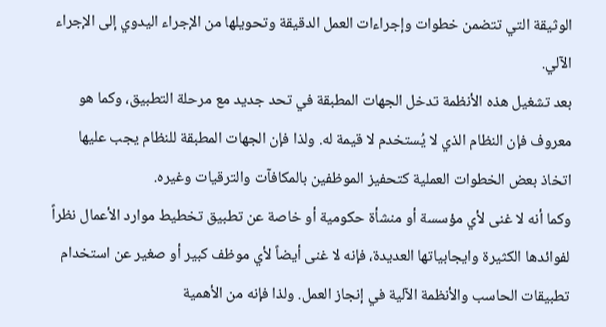الوثيقة التي تتضمن خطوات وإجراءات العمل الدقيقة وتحويلها من الإجراء اليدوي إلى الإجراء الآلي.
بعد تشغيل هذه الأنظمة تدخل الجهات المطبقة في تحد جديد مع مرحلة التطبيق، وكما هو معروف فإن النظام الذي لا يُستخدم لا قيمة له. ولذا فإن الجهات المطبقة للنظام يجب عليها اتخاذ بعض الخطوات العملية كتحفيز الموظفين بالمكافآت والترقيات وغيره.
وكما أنه لا غنى لأي مؤسسة أو منشأة حكومية أو خاصة عن تطبيق تخطيط موارد الأعمال نظراً لفوائدها الكثيرة وايجابياتها العديدة، فإنه لا غنى أيضاً لأي موظف كبير أو صغير عن استخدام تطبيقات الحاسب والأنظمة الآلية في إنجاز العمل. ولذا فإنه من الأهمية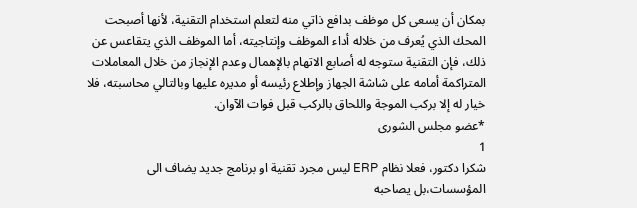بمكان أن يسعى كل موظف بدافع ذاتي منه لتعلم استخدام التقنية، لأنها أصبحت المحك الذي يُعرف من خلاله أداء الموظف وإنتاجيته، أما الموظف الذي يتقاعس عن ذلك، فإن التقنية ستوجه له أصابع الاتهام بالإهمال وعدم الإنجاز من خلال المعاملات المتراكمة أمامه على شاشة الجهاز وإطلاع رئيسه أو مديره عليها وبالتالي محاسبته، فلا خيار له إلا بركب الموجة واللحاق بالركب قبل فوات الآوان.
*عضو مجلس الشورى
1
شكرا دكتور، فعلا نظام ERP ليس مجرد تقنية او برنامج جديد يضاف الى المؤسسات،بل يصاحبه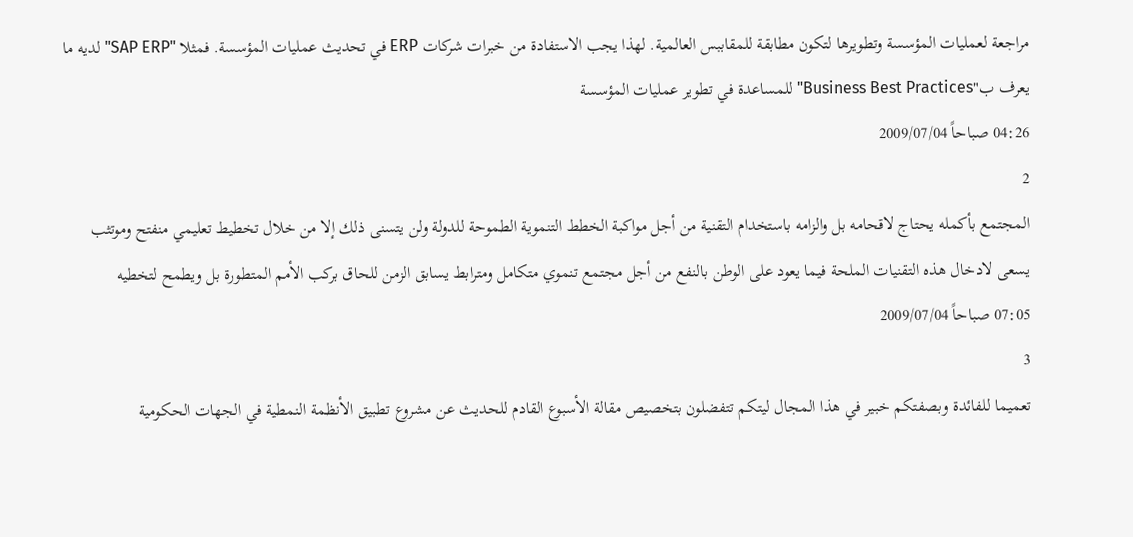مراجعة لعمليات المؤسسة وتطويرها لتكون مطابقة للمقاببس العالمية. لهذا يجب الاستفادة من خبرات شركات ERP في تحديث عمليات المؤسسة. فمثلا "SAP ERP" لديه ما يعرف ب"Business Best Practices" للمساعدة في تطوير عمليات المؤسسة
04:26 صباحاً 2009/07/04
2
المجتمع بأكمله يحتاج لاقحامه بل والزامه باستخدام التقنية من أجل مواكبة الخطط التنموية الطموحة للدولة ولن يتسنى ذلك إلا من خلال تخطيط تعليمي منفتح وموتثب يسعى لادخال هذه التقنيات الملحة فيما يعود على الوطن بالنفع من أجل مجتمع تنموي متكامل ومترابط يسابق الزمن للحاق بركب الأمم المتطورة بل ويطمح لتخطيه
07:05 صباحاً 2009/07/04
3
تعميما للفائدة وبصفتكم خبير في هذا المجال ليتكم تتفضلون بتخصيص مقالة الأسبوع القادم للحديث عن مشروع تطبيق الأنظمة النمطية في الجهات الحكومية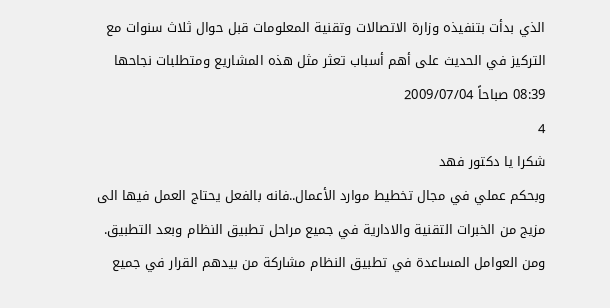الذي بدأت بتنفيذه وزارة الاتصالات وتقنية المعلومات قبل حوال ثلاث سنوات مع التركيز في الحديث على أهم أسباب تعثر مثل هذه المشاريع ومتطلبات نجاحها
08:39 صباحاً 2009/07/04
4
شكرا يا دكتور فهد
وبحكم عملي في مجال تخطيط موارد الأعمال..فانه بالفعل يحتاج العمل فيها الى مزيج من الخبرات التقنية والادارية في جميع مراحل تطبيق النظام وبعد التطبيق.
ومن العوامل المساعدة في تطبيق النظام مشاركة من بيدهم القرار في جميع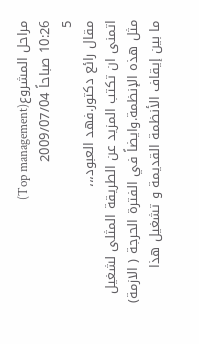مراحل المشروع(Top management)
10:26 صباحاً 2009/07/04
5
مقال رائع دكتور.فهد العبود،،،
اتمنى ان تكتب المزيد عن الطريقة المثلى لشغيل مثل هذه الإنظمة.وايضاً في الفترة الحرجة ( الازمة) ما بين إيقاف الأنظمة القديمة و تشغيل هذا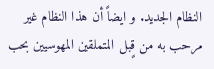النظام الجديد. و ايضاً أن هذا النظام غير مرحب به من قٍبل المتملقين المهوسيين بحب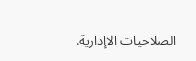الصلاحيات الاإدارية.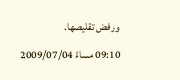ورفض تقليصها.
09:10 مساءً 2009/07/04